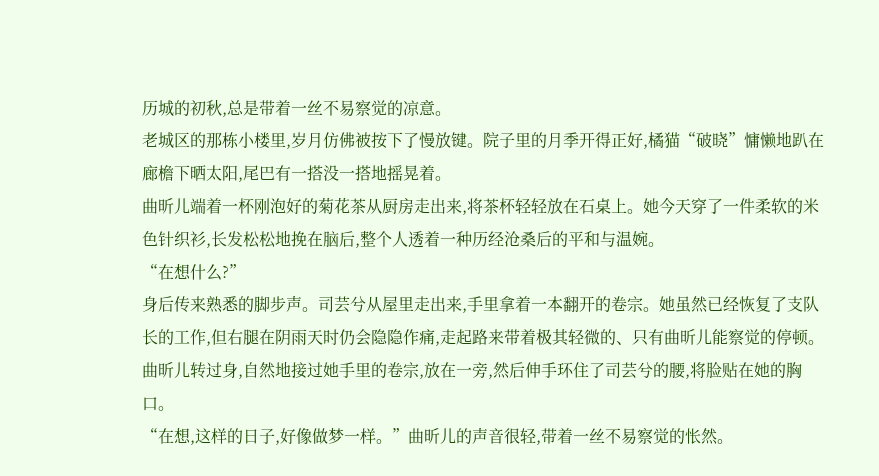历城的初秋,总是带着一丝不易察觉的凉意。
老城区的那栋小楼里,岁月仿佛被按下了慢放键。院子里的月季开得正好,橘猫“破晓”慵懒地趴在廊檐下晒太阳,尾巴有一搭没一搭地摇晃着。
曲昕儿端着一杯刚泡好的菊花茶从厨房走出来,将茶杯轻轻放在石桌上。她今天穿了一件柔软的米色针织衫,长发松松地挽在脑后,整个人透着一种历经沧桑后的平和与温婉。
“在想什么?”
身后传来熟悉的脚步声。司芸兮从屋里走出来,手里拿着一本翻开的卷宗。她虽然已经恢复了支队长的工作,但右腿在阴雨天时仍会隐隐作痛,走起路来带着极其轻微的、只有曲昕儿能察觉的停顿。
曲昕儿转过身,自然地接过她手里的卷宗,放在一旁,然后伸手环住了司芸兮的腰,将脸贴在她的胸口。
“在想,这样的日子,好像做梦一样。”曲昕儿的声音很轻,带着一丝不易察觉的怅然。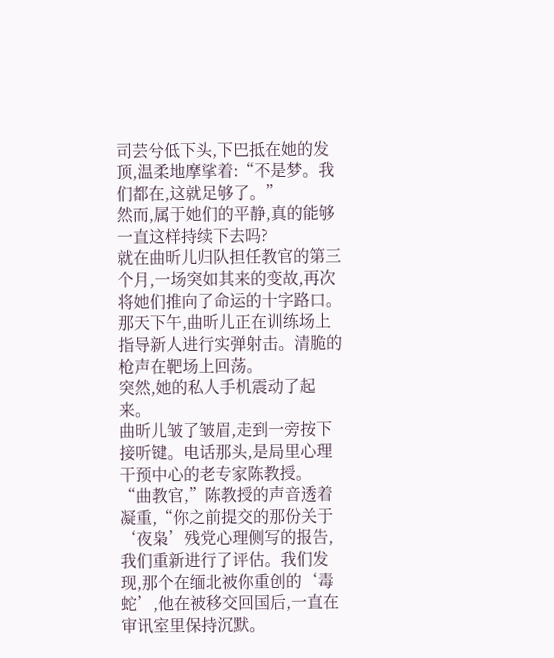司芸兮低下头,下巴抵在她的发顶,温柔地摩挲着:“不是梦。我们都在,这就足够了。”
然而,属于她们的平静,真的能够一直这样持续下去吗?
就在曲昕儿归队担任教官的第三个月,一场突如其来的变故,再次将她们推向了命运的十字路口。
那天下午,曲昕儿正在训练场上指导新人进行实弹射击。清脆的枪声在靶场上回荡。
突然,她的私人手机震动了起来。
曲昕儿皱了皱眉,走到一旁按下接听键。电话那头,是局里心理干预中心的老专家陈教授。
“曲教官,”陈教授的声音透着凝重,“你之前提交的那份关于‘夜枭’残党心理侧写的报告,我们重新进行了评估。我们发现,那个在缅北被你重创的‘毒蛇’,他在被移交回国后,一直在审讯室里保持沉默。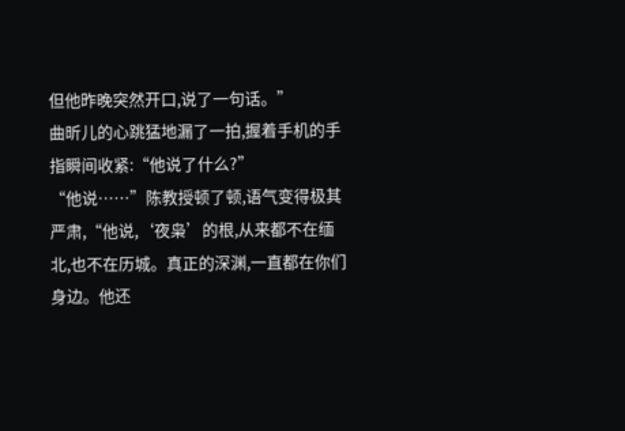但他昨晚突然开口,说了一句话。”
曲昕儿的心跳猛地漏了一拍,握着手机的手指瞬间收紧:“他说了什么?”
“他说……”陈教授顿了顿,语气变得极其严肃,“他说,‘夜枭’的根,从来都不在缅北,也不在历城。真正的深渊,一直都在你们身边。他还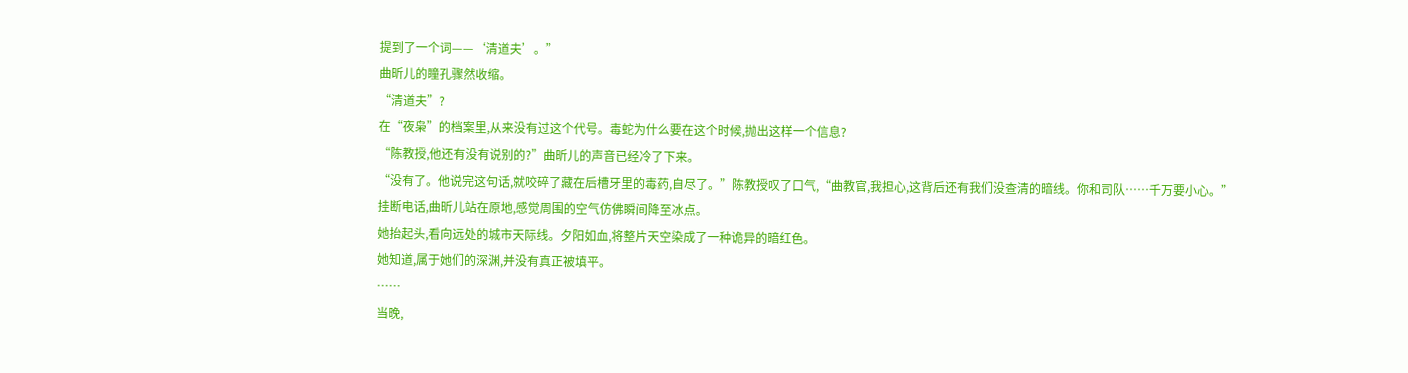提到了一个词——‘清道夫’。”
曲昕儿的瞳孔骤然收缩。
“清道夫”?
在“夜枭”的档案里,从来没有过这个代号。毒蛇为什么要在这个时候,抛出这样一个信息?
“陈教授,他还有没有说别的?”曲昕儿的声音已经冷了下来。
“没有了。他说完这句话,就咬碎了藏在后槽牙里的毒药,自尽了。”陈教授叹了口气,“曲教官,我担心,这背后还有我们没查清的暗线。你和司队……千万要小心。”
挂断电话,曲昕儿站在原地,感觉周围的空气仿佛瞬间降至冰点。
她抬起头,看向远处的城市天际线。夕阳如血,将整片天空染成了一种诡异的暗红色。
她知道,属于她们的深渊,并没有真正被填平。
……
当晚,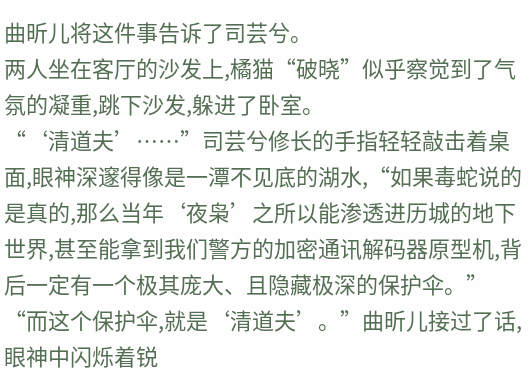曲昕儿将这件事告诉了司芸兮。
两人坐在客厅的沙发上,橘猫“破晓”似乎察觉到了气氛的凝重,跳下沙发,躲进了卧室。
“‘清道夫’……”司芸兮修长的手指轻轻敲击着桌面,眼神深邃得像是一潭不见底的湖水,“如果毒蛇说的是真的,那么当年‘夜枭’之所以能渗透进历城的地下世界,甚至能拿到我们警方的加密通讯解码器原型机,背后一定有一个极其庞大、且隐藏极深的保护伞。”
“而这个保护伞,就是‘清道夫’。”曲昕儿接过了话,眼神中闪烁着锐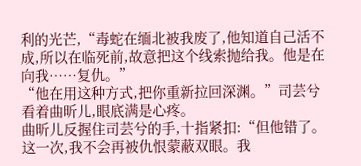利的光芒,“毒蛇在缅北被我废了,他知道自己活不成,所以在临死前,故意把这个线索抛给我。他是在向我……复仇。”
“他在用这种方式,把你重新拉回深渊。”司芸兮看着曲昕儿,眼底满是心疼。
曲昕儿反握住司芸兮的手,十指紧扣:“但他错了。这一次,我不会再被仇恨蒙蔽双眼。我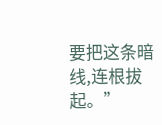要把这条暗线,连根拔起。”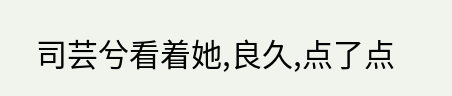司芸兮看着她,良久,点了点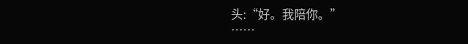头:“好。我陪你。”
……